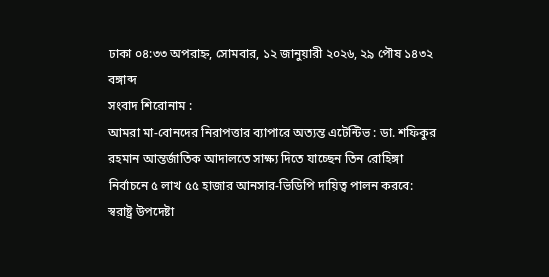ঢাকা ০৪:৩৩ অপরাহ্ন, সোমবার, ১২ জানুয়ারী ২০২৬, ২৯ পৌষ ১৪৩২ বঙ্গাব্দ
সংবাদ শিরোনাম :
আমরা মা-বোনদের নিরাপত্তার ব্যাপারে অত্যন্ত এটেন্টিভ : ডা. শফিকুর রহমান আন্তর্জাতিক আদালতে সাক্ষ্য দিতে যাচ্ছেন তিন রোহিঙ্গা নির্বাচনে ৫ লাখ ৫৫ হাজার আনসার-ভিডিপি দায়িত্ব পালন করবে: স্বরাষ্ট্র উপদেষ্টা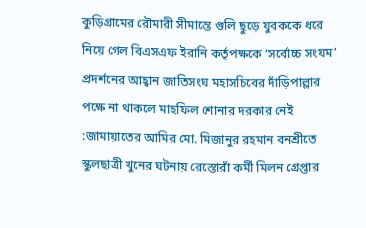কুড়িগ্রামের রৌমারী সীমান্তে গুলি ছুড়ে যুবককে ধরে নিয়ে গেল বিএসএফ ইরানি কর্তৃপক্ষকে ‘সর্বোচ্চ সংযম’ প্রদর্শনের আহ্বান জাতিসংঘ মহাসচিবের দাঁড়িপাল্লার পক্ষে না থাকলে মাহফিল শোনার দরকার নেই :জামায়াতের আমির মো. মিজানুর রহমান বনশ্রীতে স্কুলছাত্রী খুনের ঘটনায় রেস্তোরাঁ কর্মী মিলন গ্রেপ্তার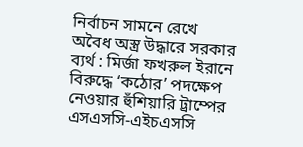নির্বাচন সামনে রেখে অবৈধ অস্ত্র উদ্ধারে সরকার ব্যর্থ : মির্জা ফখরুল ইরানে বিরুদ্ধে ‘কঠোর’ পদক্ষেপ নেওয়ার হুঁশিয়ারি ট্রাম্পের এসএসসি-এইচএসসি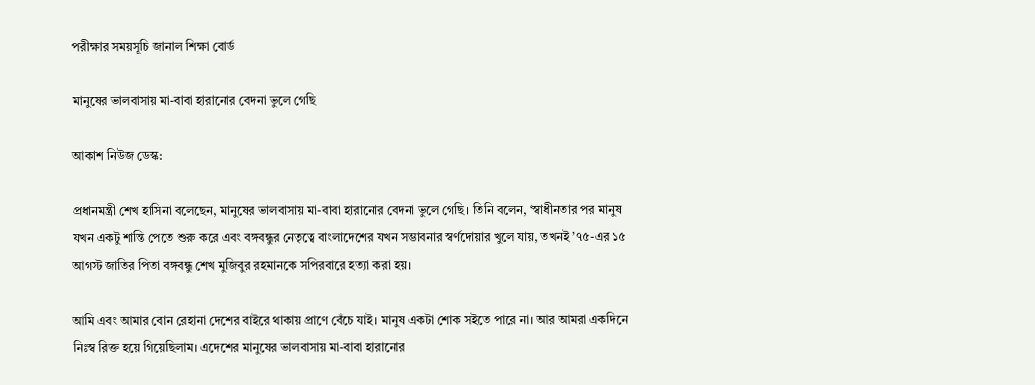পরীক্ষার সময়সূচি জানাল শিক্ষা বোর্ড

মানুষের ভালবাসায় মা-বাবা হারানোর বেদনা ভুলে গেছি

আকাশ নিউজ ডেস্ক:

প্রধানমন্ত্রী শেখ হাসিনা বলেছেন, মানুষের ভালবাসায় মা-বাবা হারানোর বেদনা ভুলে গেছি। তিনি বলেন, ‘স্বাধীনতার পর মানুষ যখন একটু শান্তি পেতে শুরু করে এবং বঙ্গবন্ধুর নেতৃত্বে বাংলাদেশের যখন সম্ভাবনার স্বর্ণদোয়ার খুলে যায়, তখনই ’৭৫-এর ১৫ আগস্ট জাতির পিতা বঙ্গবন্ধু শেখ মুজিবুর রহমানকে সপিরবারে হত্যা করা হয়।

আমি এবং আমার বোন রেহানা দেশের বাইরে থাকায় প্রাণে বেঁচে যাই। মানুষ একটা শোক সইতে পারে না। আর আমরা একদিনে নিঃস্ব রিক্ত হয়ে গিয়েছিলাম। এদেশের মানুষের ভালবাসায় মা-বাবা হারানোর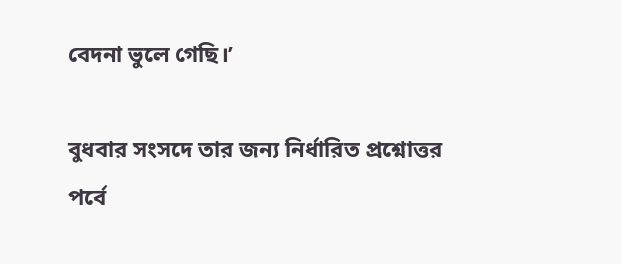বেদনা ভুলে গেছি।’

বুধবার সংসদে তার জন্য নির্ধারিত প্রশ্নোত্তর পর্বে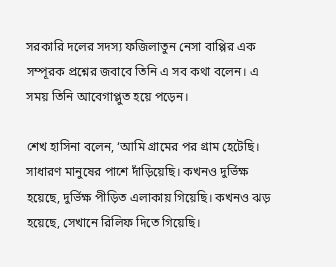সরকারি দলের সদস্য ফজিলাতুন নেসা বাপ্পির এক সম্পূরক প্রশ্নের জবাবে তিনি এ সব কথা বলেন। এ সময় তিনি আবেগাপ্লুত হয়ে পড়েন।

শেখ হাসিনা বলেন, ‘আমি গ্রামের পর গ্রাম হেটেছি। সাধারণ মানুষের পাশে দাঁড়িয়েছি। কখনও দুর্ভিক্ষ হয়েছে, দুর্ভিক্ষ পীড়িত এলাকায় গিয়েছি। কখনও ঝড় হয়েছে, সেখানে রিলিফ দিতে গিয়েছি।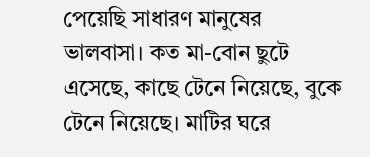পেয়েছি সাধারণ মানুষের ভালবাসা। কত মা-বোন ছুটে এসেছে, কাছে টেনে নিয়েছে, বুকে টেনে নিয়েছে। মাটির ঘরে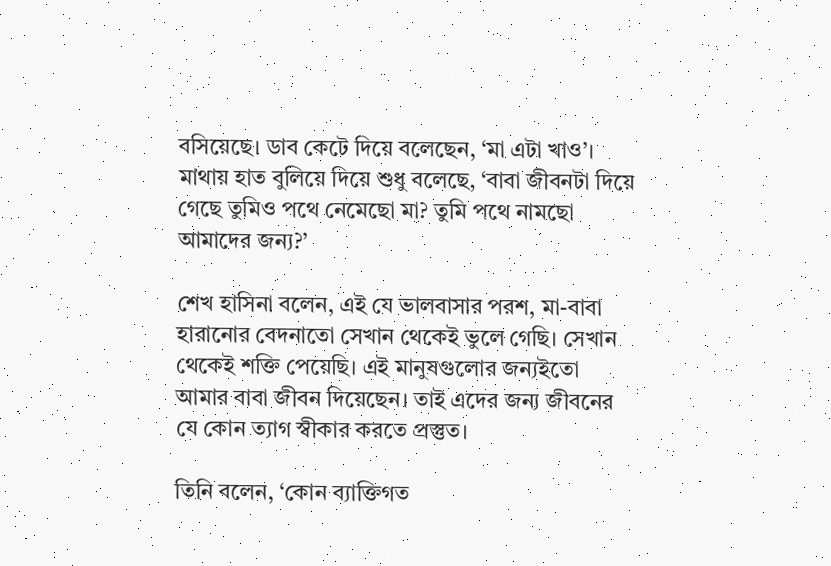বসিয়েছে। ডাব কেটে দিয়ে বলেছেন, ‘মা এটা খাও’। মাথায় হাত বুলিয়ে দিয়ে শুধু বলেছে, ‘বাবা জীবনটা দিয়ে গেছে তুমিও পথে নেমেছো মা? তুমি পথে নামছো আমাদের জন্য?’

শেখ হাসিনা বলেন, এই যে ভালবাসার পরশ, মা-বাবা হারানোর বেদনাতো সেখান থেকেই ভুলে গেছি। সেখান থেকেই শক্তি পেয়েছি। এই মানুষগুলোর জন্যইতো আমার বাবা জীবন দিয়েছেন। তাই এদের জন্য জীবনের যে কোন ত্যাগ স্বীকার করতে প্রস্তুত।

তিনি বলেন, ‘কোন ব্যাক্তিগত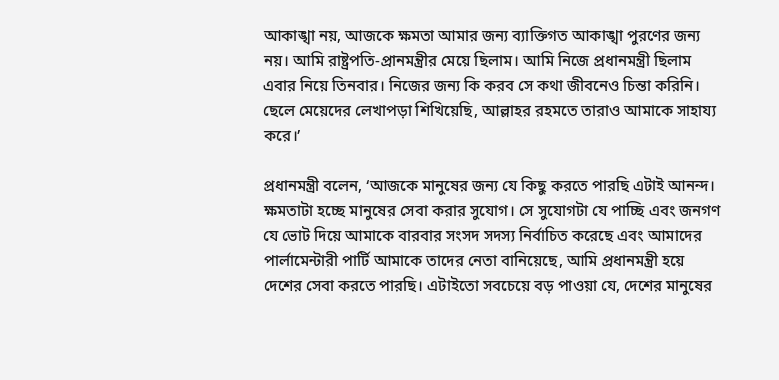আকাঙ্খা নয়, আজকে ক্ষমতা আমার জন্য ব্যাক্তিগত আকাঙ্খা পুরণের জন্য নয়। আমি রাষ্ট্রপতি-প্রানমন্ত্রীর মেয়ে ছিলাম। আমি নিজে প্রধানমন্ত্রী ছিলাম এবার নিয়ে তিনবার। নিজের জন্য কি করব সে কথা জীবনেও চিন্তা করিনি। ছেলে মেয়েদের লেখাপড়া শিখিয়েছি, আল্লাহর রহমতে তারাও আমাকে সাহায্য করে।’

প্রধানমন্ত্রী বলেন, ‘আজকে মানুষের জন্য যে কিছু করতে পারছি এটাই আনন্দ। ক্ষমতাটা হচ্ছে মানুষের সেবা করার সুযোগ। সে সুযোগটা যে পাচ্ছি এবং জনগণ যে ভোট দিয়ে আমাকে বারবার সংসদ সদস্য নির্বাচিত করেছে এবং আমাদের পার্লামেন্টারী পার্টি আমাকে তাদের নেতা বানিয়েছে, আমি প্রধানমন্ত্রী হয়ে দেশের সেবা করতে পারছি। এটাইতো সবচেয়ে বড় পাওয়া যে, দেশের মানুষের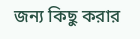জন্য কিছু করার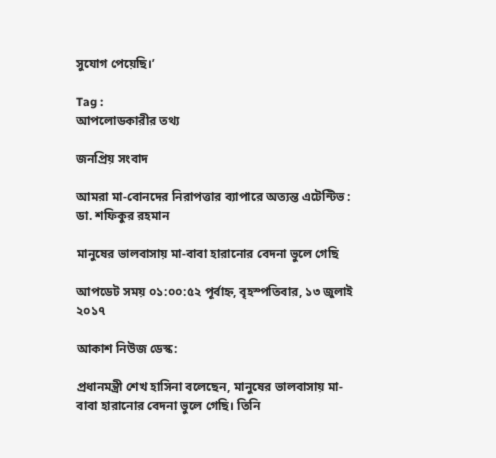সুযোগ পেয়েছি।’

Tag :
আপলোডকারীর তথ্য

জনপ্রিয় সংবাদ

আমরা মা-বোনদের নিরাপত্তার ব্যাপারে অত্যন্ত এটেন্টিভ : ডা. শফিকুর রহমান

মানুষের ভালবাসায় মা-বাবা হারানোর বেদনা ভুলে গেছি

আপডেট সময় ০১:০০:৫২ পূর্বাহ্ন, বৃহস্পতিবার, ১৩ জুলাই ২০১৭

আকাশ নিউজ ডেস্ক:

প্রধানমন্ত্রী শেখ হাসিনা বলেছেন, মানুষের ভালবাসায় মা-বাবা হারানোর বেদনা ভুলে গেছি। তিনি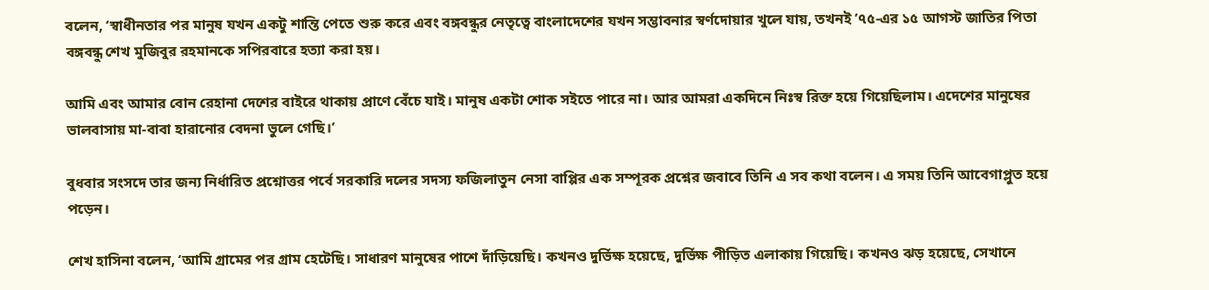বলেন, ‘স্বাধীনতার পর মানুষ যখন একটু শান্তি পেতে শুরু করে এবং বঙ্গবন্ধুর নেতৃত্বে বাংলাদেশের যখন সম্ভাবনার স্বর্ণদোয়ার খুলে যায়, তখনই ’৭৫-এর ১৫ আগস্ট জাতির পিতা বঙ্গবন্ধু শেখ মুজিবুর রহমানকে সপিরবারে হত্যা করা হয়।

আমি এবং আমার বোন রেহানা দেশের বাইরে থাকায় প্রাণে বেঁচে যাই। মানুষ একটা শোক সইতে পারে না। আর আমরা একদিনে নিঃস্ব রিক্ত হয়ে গিয়েছিলাম। এদেশের মানুষের ভালবাসায় মা-বাবা হারানোর বেদনা ভুলে গেছি।’

বুধবার সংসদে তার জন্য নির্ধারিত প্রশ্নোত্তর পর্বে সরকারি দলের সদস্য ফজিলাতুন নেসা বাপ্পির এক সম্পূরক প্রশ্নের জবাবে তিনি এ সব কথা বলেন। এ সময় তিনি আবেগাপ্লুত হয়ে পড়েন।

শেখ হাসিনা বলেন, ‘আমি গ্রামের পর গ্রাম হেটেছি। সাধারণ মানুষের পাশে দাঁড়িয়েছি। কখনও দুর্ভিক্ষ হয়েছে, দুর্ভিক্ষ পীড়িত এলাকায় গিয়েছি। কখনও ঝড় হয়েছে, সেখানে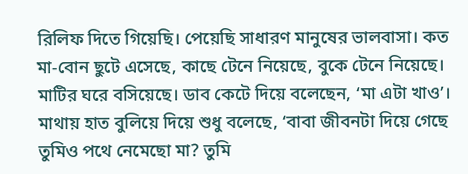রিলিফ দিতে গিয়েছি। পেয়েছি সাধারণ মানুষের ভালবাসা। কত মা-বোন ছুটে এসেছে, কাছে টেনে নিয়েছে, বুকে টেনে নিয়েছে। মাটির ঘরে বসিয়েছে। ডাব কেটে দিয়ে বলেছেন, ‘মা এটা খাও’। মাথায় হাত বুলিয়ে দিয়ে শুধু বলেছে, ‘বাবা জীবনটা দিয়ে গেছে তুমিও পথে নেমেছো মা? তুমি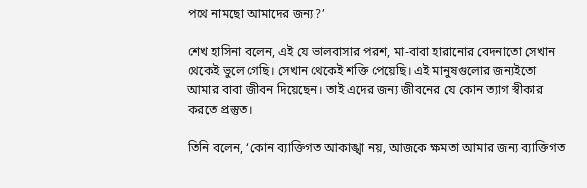পথে নামছো আমাদের জন্য?’

শেখ হাসিনা বলেন, এই যে ভালবাসার পরশ, মা-বাবা হারানোর বেদনাতো সেখান থেকেই ভুলে গেছি। সেখান থেকেই শক্তি পেয়েছি। এই মানুষগুলোর জন্যইতো আমার বাবা জীবন দিয়েছেন। তাই এদের জন্য জীবনের যে কোন ত্যাগ স্বীকার করতে প্রস্তুত।

তিনি বলেন, ‘কোন ব্যাক্তিগত আকাঙ্খা নয়, আজকে ক্ষমতা আমার জন্য ব্যাক্তিগত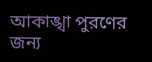আকাঙ্খা পুরণের জন্য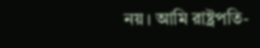নয়। আমি রাষ্ট্রপতি-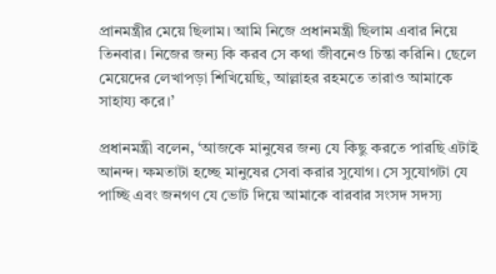প্রানমন্ত্রীর মেয়ে ছিলাম। আমি নিজে প্রধানমন্ত্রী ছিলাম এবার নিয়ে তিনবার। নিজের জন্য কি করব সে কথা জীবনেও চিন্তা করিনি। ছেলে মেয়েদের লেখাপড়া শিখিয়েছি, আল্লাহর রহমতে তারাও আমাকে সাহায্য করে।’

প্রধানমন্ত্রী বলেন, ‘আজকে মানুষের জন্য যে কিছু করতে পারছি এটাই আনন্দ। ক্ষমতাটা হচ্ছে মানুষের সেবা করার সুযোগ। সে সুযোগটা যে পাচ্ছি এবং জনগণ যে ভোট দিয়ে আমাকে বারবার সংসদ সদস্য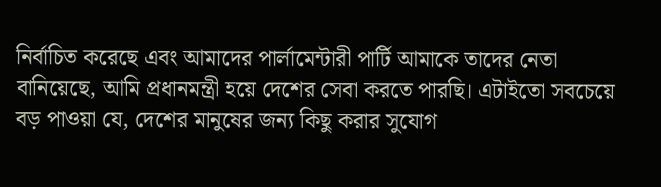নির্বাচিত করেছে এবং আমাদের পার্লামেন্টারী পার্টি আমাকে তাদের নেতা বানিয়েছে, আমি প্রধানমন্ত্রী হয়ে দেশের সেবা করতে পারছি। এটাইতো সবচেয়ে বড় পাওয়া যে, দেশের মানুষের জন্য কিছু করার সুযোগ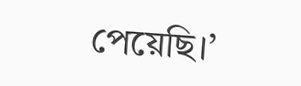পেয়েছি।’